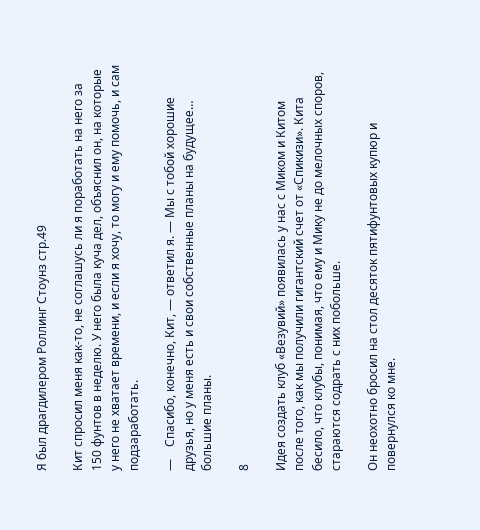Я был драгдилером Роллинг Стоунз стр.49

Кит спросил меня как-то, не соглашусь ли я поработать на него за 150 фунтов в неделю. У него была куча дел, объяснил он, на которые у него не хватает времени, и если я хочу, то могу и ему помочь, и сам подзаработать.

—    Спасибо, конечно, Кит, — ответил я. — Мы с тобой хорошие друзья, но у меня есть и свои собственные планы на будущее… большие планы.

8

Идея создать клуб «Везувий» появилась у нас с Миком и Китом после того, как мы получили гигантский счет от «Спикизи». Кита бесило, что клубы, понимая, что ему и Мику не до мелочных споров, стараются содрать с них побольше.

Он неохотно бросил на стол десяток пятифунтовых купюр и повернулся ко мне.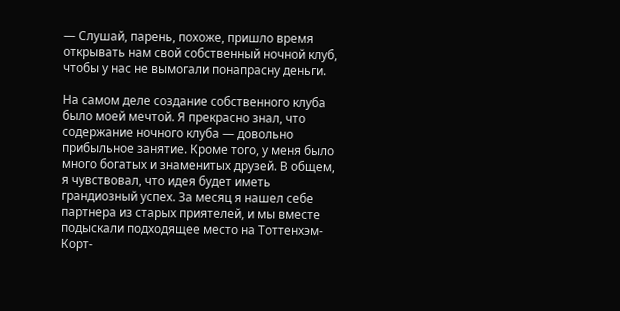— Слушай, парень, похоже, пришло время открывать нам свой собственный ночной клуб, чтобы у нас не вымогали понапрасну деньги.

На самом деле создание собственного клуба было моей мечтой. Я прекрасно знал, что содержание ночного клуба — довольно прибыльное занятие. Кроме того, у меня было много богатых и знаменитых друзей. В общем, я чувствовал, что идея будет иметь грандиозный успех. За месяц я нашел себе партнера из старых приятелей, и мы вместе подыскали подходящее место на Тоттенхэм-Корт-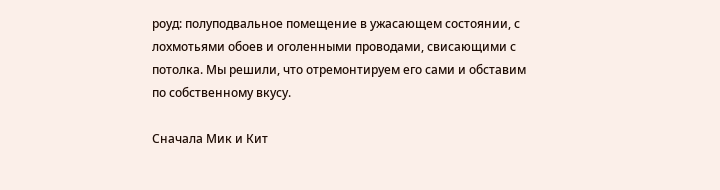роуд: полуподвальное помещение в ужасающем состоянии, с лохмотьями обоев и оголенными проводами, свисающими с потолка. Мы решили, что отремонтируем его сами и обставим по собственному вкусу.

Сначала Мик и Кит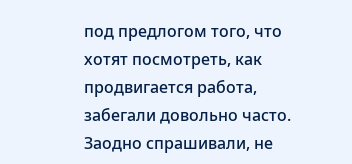под предлогом того, что хотят посмотреть, как продвигается работа, забегали довольно часто. Заодно спрашивали, не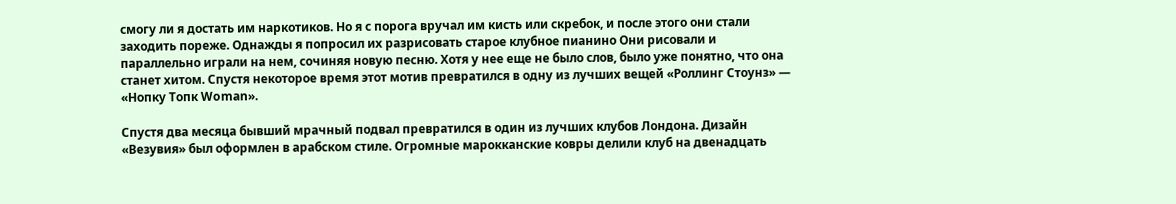смогу ли я достать им наркотиков. Но я с порога вручал им кисть или скребок, и после этого они стали заходить пореже. Однажды я попросил их разрисовать старое клубное пианино Они рисовали и параллельно играли на нем, сочиняя новую песню. Хотя у нее еще не было слов, было уже понятно, что она станет хитом. Спустя некоторое время этот мотив превратился в одну из лучших вещей «Роллинг Стоунз» — «Нопку Топк Woman».

Спустя два месяца бывший мрачный подвал превратился в один из лучших клубов Лондона. Дизайн «Везувия» был оформлен в арабском стиле. Огромные марокканские ковры делили клуб на двенадцать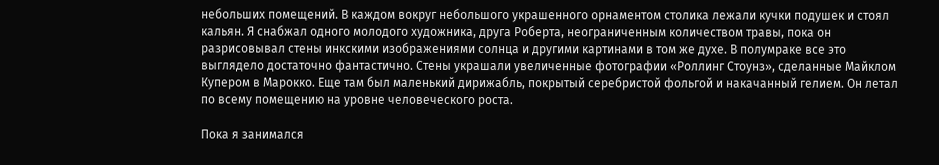небольших помещений. В каждом вокруг небольшого украшенного орнаментом столика лежали кучки подушек и стоял кальян. Я снабжал одного молодого художника, друга Роберта, неограниченным количеством травы, пока он разрисовывал стены инкскими изображениями солнца и другими картинами в том же духе. В полумраке все это выглядело достаточно фантастично. Стены украшали увеличенные фотографии «Роллинг Стоунз», сделанные Майклом Купером в Марокко. Еще там был маленький дирижабль, покрытый серебристой фольгой и накачанный гелием. Он летал по всему помещению на уровне человеческого роста.

Пока я занимался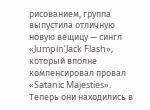рисованием, группа выпустила отличную новую вещицу — сингл «Jumpin’Jack Flash», который вполне компенсировал провал «Satanic Majesties». Теперь они находились в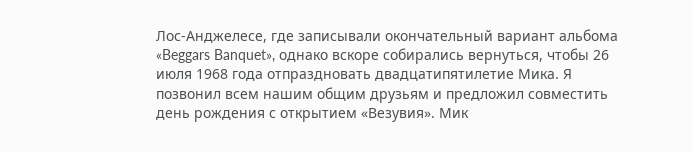Лос-Анджелесе, где записывали окончательный вариант альбома «Beggars Banquet», однако вскоре собирались вернуться, чтобы 26 июля 1968 года отпраздновать двадцатипятилетие Мика. Я позвонил всем нашим общим друзьям и предложил совместить день рождения с открытием «Везувия». Мик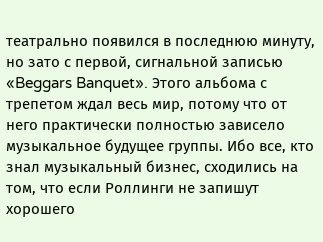театрально появился в последнюю минуту, но зато с первой, сигнальной записью «Beggars Banquet». Этого альбома с трепетом ждал весь мир, потому что от него практически полностью зависело музыкальное будущее группы. Ибо все, кто знал музыкальный бизнес, сходились на том, что если Роллинги не запишут хорошего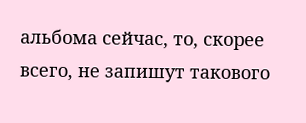альбома сейчас, то, скорее всего, не запишут такового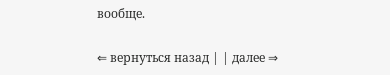вообще.

⇐ вернуться назад | | далее ⇒